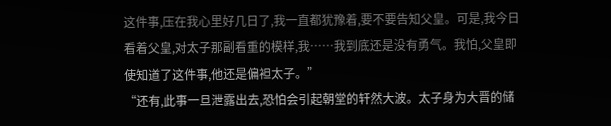这件事,压在我心里好几日了,我一直都犹豫着,要不要告知父皇。可是,我今日看着父皇,对太子那副看重的模样,我……我到底还是没有勇气。我怕,父皇即使知道了这件事,他还是偏袒太子。”
“还有,此事一旦泄露出去,恐怕会引起朝堂的轩然大波。太子身为大晋的储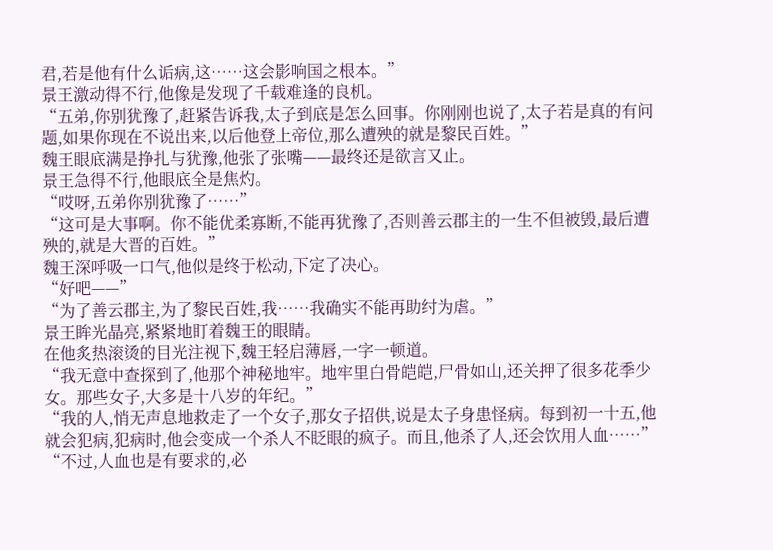君,若是他有什么诟病,这……这会影响国之根本。”
景王激动得不行,他像是发现了千载难逢的良机。
“五弟,你别犹豫了,赶紧告诉我,太子到底是怎么回事。你刚刚也说了,太子若是真的有问题,如果你现在不说出来,以后他登上帝位,那么遭殃的就是黎民百姓。”
魏王眼底满是挣扎与犹豫,他张了张嘴——最终还是欲言又止。
景王急得不行,他眼底全是焦灼。
“哎呀,五弟你别犹豫了……”
“这可是大事啊。你不能优柔寡断,不能再犹豫了,否则善云郡主的一生不但被毁,最后遭殃的,就是大晋的百姓。”
魏王深呼吸一口气,他似是终于松动,下定了决心。
“好吧——”
“为了善云郡主,为了黎民百姓,我……我确实不能再助纣为虐。”
景王眸光晶亮,紧紧地盯着魏王的眼睛。
在他炙热滚烫的目光注视下,魏王轻启薄唇,一字一顿道。
“我无意中查探到了,他那个神秘地牢。地牢里白骨皑皑,尸骨如山,还关押了很多花季少女。那些女子,大多是十八岁的年纪。”
“我的人,悄无声息地救走了一个女子,那女子招供,说是太子身患怪病。每到初一十五,他就会犯病,犯病时,他会变成一个杀人不眨眼的疯子。而且,他杀了人,还会饮用人血……”
“不过,人血也是有要求的,必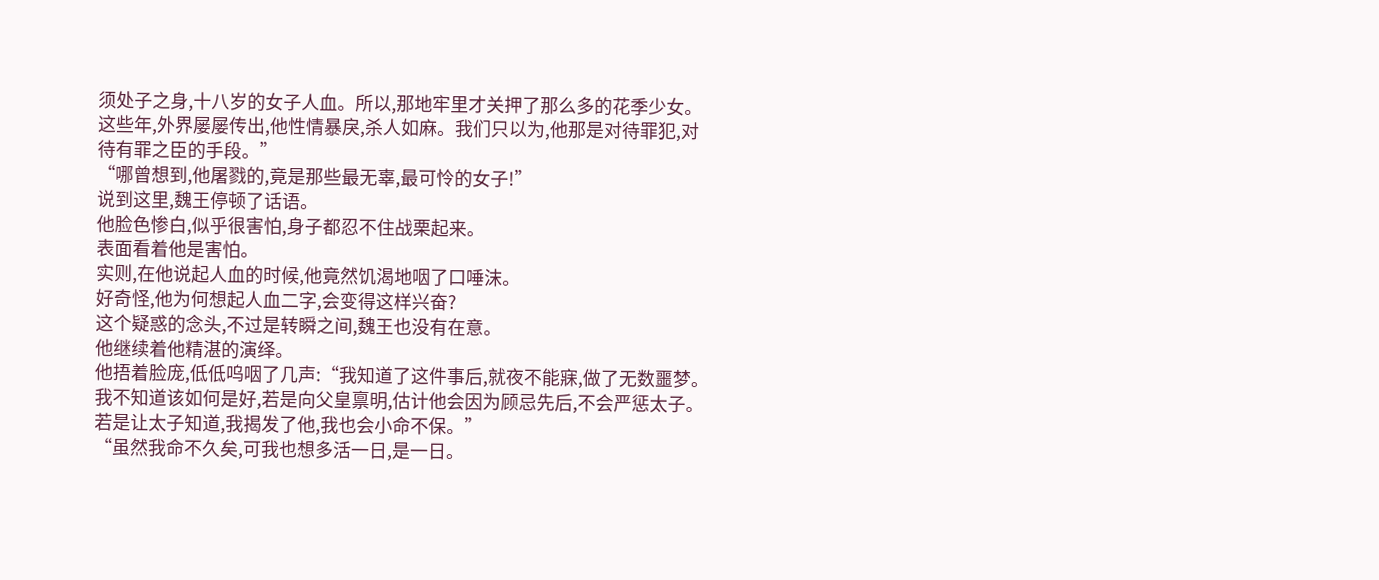须处子之身,十八岁的女子人血。所以,那地牢里才关押了那么多的花季少女。这些年,外界屡屡传出,他性情暴戾,杀人如麻。我们只以为,他那是对待罪犯,对待有罪之臣的手段。”
“哪曾想到,他屠戮的,竟是那些最无辜,最可怜的女子!”
说到这里,魏王停顿了话语。
他脸色惨白,似乎很害怕,身子都忍不住战栗起来。
表面看着他是害怕。
实则,在他说起人血的时候,他竟然饥渴地咽了口唾沫。
好奇怪,他为何想起人血二字,会变得这样兴奋?
这个疑惑的念头,不过是转瞬之间,魏王也没有在意。
他继续着他精湛的演绎。
他捂着脸庞,低低呜咽了几声:“我知道了这件事后,就夜不能寐,做了无数噩梦。我不知道该如何是好,若是向父皇禀明,估计他会因为顾忌先后,不会严惩太子。若是让太子知道,我揭发了他,我也会小命不保。”
“虽然我命不久矣,可我也想多活一日,是一日。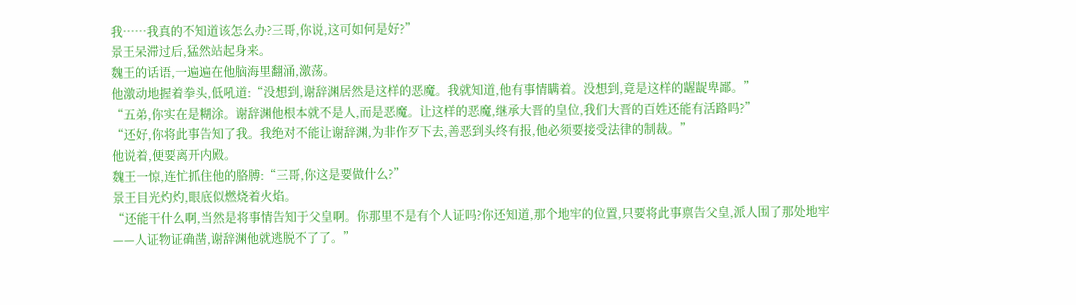我……我真的不知道该怎么办?三哥,你说,这可如何是好?”
景王呆滞过后,猛然站起身来。
魏王的话语,一遍遍在他脑海里翻涌,激荡。
他激动地握着拳头,低吼道:“没想到,谢辞渊居然是这样的恶魔。我就知道,他有事情瞒着。没想到,竟是这样的龌龊卑鄙。”
“五弟,你实在是糊涂。谢辞渊他根本就不是人,而是恶魔。让这样的恶魔,继承大晋的皇位,我们大晋的百姓还能有活路吗?”
“还好,你将此事告知了我。我绝对不能让谢辞渊,为非作歹下去,善恶到头终有报,他必须要接受法律的制裁。”
他说着,便要离开内殿。
魏王一惊,连忙抓住他的胳膊:“三哥,你这是要做什么?”
景王目光灼灼,眼底似燃烧着火焰。
“还能干什么啊,当然是将事情告知于父皇啊。你那里不是有个人证吗?你还知道,那个地牢的位置,只要将此事禀告父皇,派人围了那处地牢——人证物证确凿,谢辞渊他就逃脱不了了。”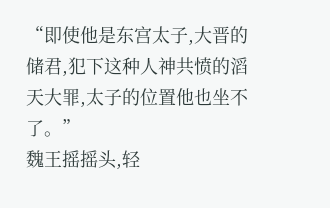“即使他是东宫太子,大晋的储君,犯下这种人神共愤的滔天大罪,太子的位置他也坐不了。”
魏王摇摇头,轻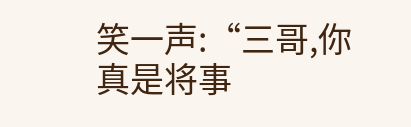笑一声:“三哥,你真是将事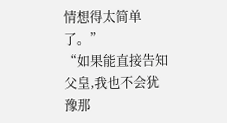情想得太简单了。”
“如果能直接告知父皇,我也不会犹豫那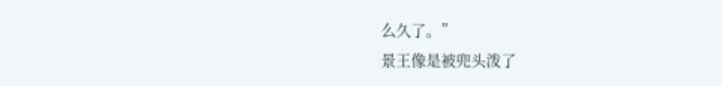么久了。”
景王像是被兜头泼了